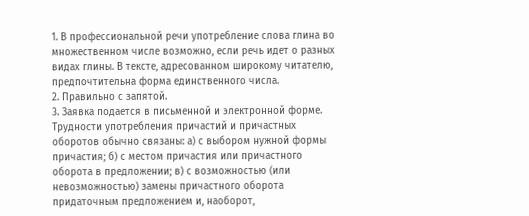1. В профессиональной речи употребление слова глина во множественном числе возможно, если речь идет о разных видах глины. В тексте, адресованном широкому читателю, предпочтительна форма единственного числа.
2. Правильно с запятой.
3. Заявка подается в письменной и электронной форме.
Трудности употребления причастий и причастных оборотов обычно связаны: а) с выбором нужной формы причастия; б) с местом причастия или причастного оборота в предложении; в) с возможностью (или невозможностью) замены причастного оборота придаточным предложением и, наоборот,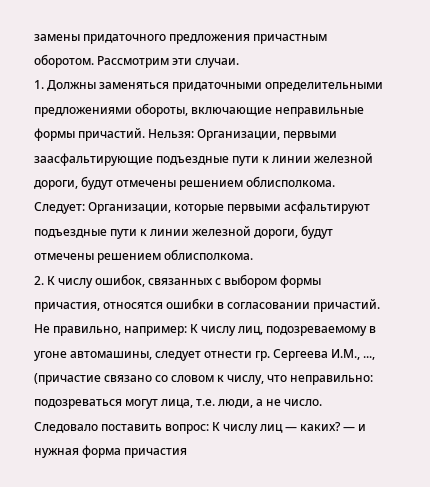замены придаточного предложения причастным оборотом. Рассмотрим эти случаи.
1. Должны заменяться придаточными определительными предложениями обороты, включающие неправильные формы причастий. Нельзя: Организации, первыми заасфальтирующие подъездные пути к линии железной дороги, будут отмечены решением облисполкома. Следует: Организации, которые первыми асфальтируют подъездные пути к линии железной дороги, будут отмечены решением облисполкома.
2. К числу ошибок, связанных с выбором формы причастия, относятся ошибки в согласовании причастий. Не правильно, например: К числу лиц, подозреваемому в угоне автомашины, следует отнести гр. Сергеева И.М., ..., (причастие связано со словом к числу, что неправильно: подозреваться могут лица, т.е. люди, а не число. Следовало поставить вопрос: К числу лиц — каких? — и нужная форма причастия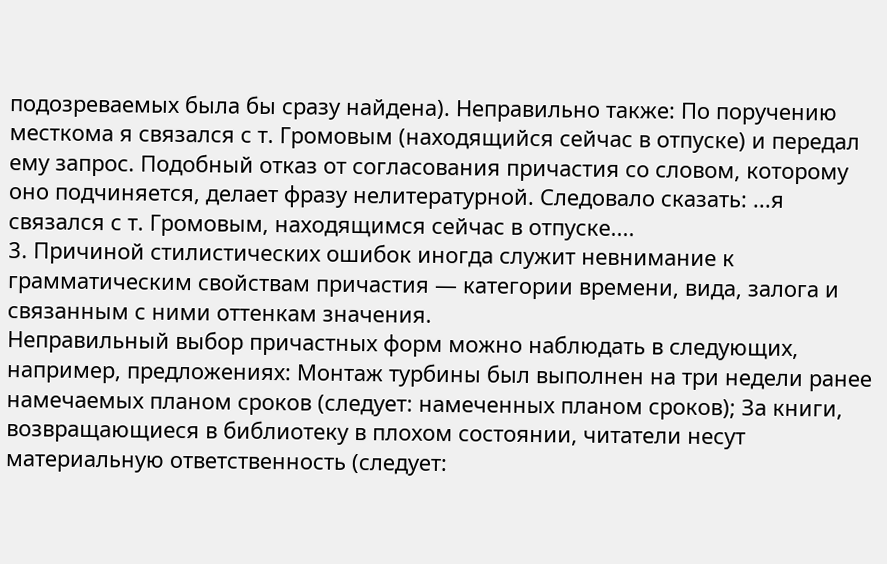подозреваемых была бы сразу найдена). Неправильно также: По поручению месткома я связался с т. Громовым (находящийся сейчас в отпуске) и передал ему запрос. Подобный отказ от согласования причастия со словом, которому оно подчиняется, делает фразу нелитературной. Следовало сказать: ...я связался с т. Громовым, находящимся сейчас в отпуске....
3. Причиной стилистических ошибок иногда служит невнимание к грамматическим свойствам причастия — категории времени, вида, залога и связанным с ними оттенкам значения.
Неправильный выбор причастных форм можно наблюдать в следующих, например, предложениях: Монтаж турбины был выполнен на три недели ранее намечаемых планом сроков (следует: намеченных планом сроков); За книги, возвращающиеся в библиотеку в плохом состоянии, читатели несут материальную ответственность (следует: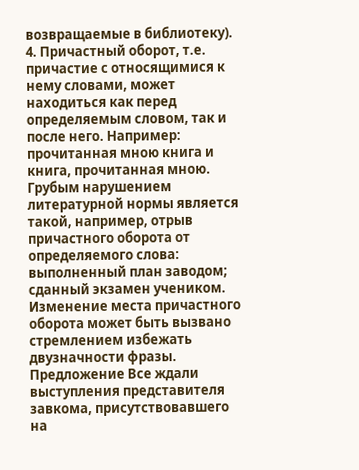возвращаемые в библиотеку).
4. Причастный оборот, т.е. причастие с относящимися к нему словами, может находиться как перед определяемым словом, так и после него. Например: прочитанная мною книга и книга, прочитанная мною.
Грубым нарушением литературной нормы является такой, например, отрыв причастного оборота от определяемого слова: выполненный план заводом; сданный экзамен учеником.
Изменение места причастного оборота может быть вызвано стремлением избежать двузначности фразы. Предложение Все ждали выступления представителя завкома, присутствовавшего на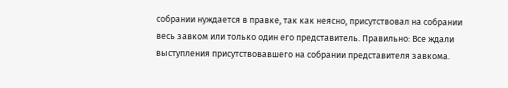собрании нуждается в правке, так как неясно, присутствовал на собрании весь завком или только один его представитель. Правильно: Все ждали выступления присутствовавшего на собрании представителя завкома.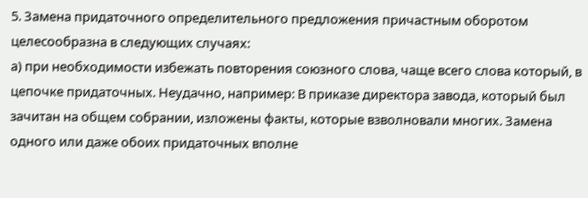5. Замена придаточного определительного предложения причастным оборотом целесообразна в следующих случаях:
а) при необходимости избежать повторения союзного слова, чаще всего слова который, в цепочке придаточных. Неудачно, например: В приказе директора завода, который был зачитан на общем собрании, изложены факты, которые взволновали многих. Замена одного или даже обоих придаточных вполне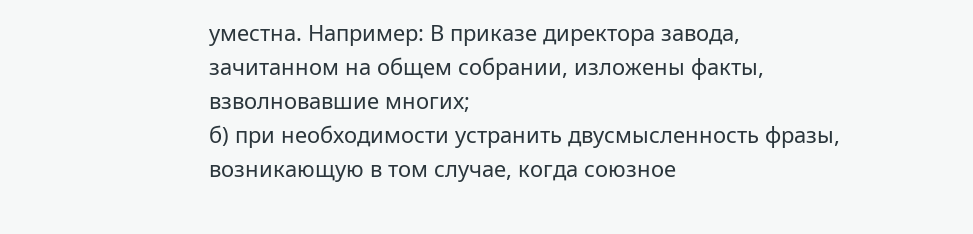уместна. Например: В приказе директора завода, зачитанном на общем собрании, изложены факты, взволновавшие многих;
б) при необходимости устранить двусмысленность фразы, возникающую в том случае, когда союзное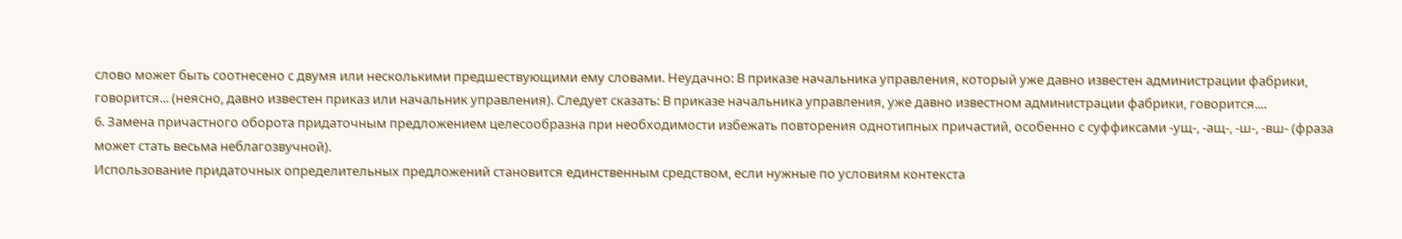слово может быть соотнесено с двумя или несколькими предшествующими ему словами. Неудачно: В приказе начальника управления, который уже давно известен администрации фабрики, говорится... (неясно, давно известен приказ или начальник управления). Следует сказать: В приказе начальника управления, уже давно известном администрации фабрики, говорится....
6. Замена причастного оборота придаточным предложением целесообразна при необходимости избежать повторения однотипных причастий, особенно с суффиксами -ущ-, -ащ-, -ш-, -вш- (фраза может стать весьма неблагозвучной).
Использование придаточных определительных предложений становится единственным средством, если нужные по условиям контекста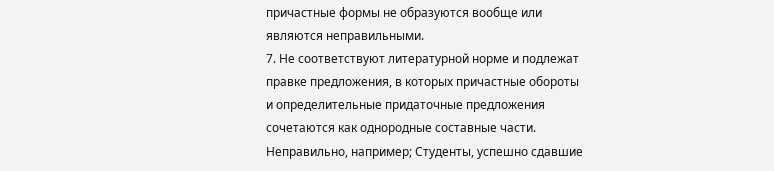причастные формы не образуются вообще или являются неправильными.
7. Не соответствуют литературной норме и подлежат правке предложения, в которых причастные обороты и определительные придаточные предложения сочетаются как однородные составные части. Неправильно, например; Студенты, успешно сдавшие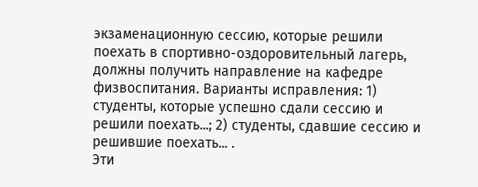экзаменационную сессию, которые решили поехать в спортивно-оздоровительный лагерь, должны получить направление на кафедре физвоспитания. Варианты исправления: 1) студенты, которые успешно сдали сессию и решили поехать...; 2) студенты, сдавшие сессию и решившие поехать... .
Эти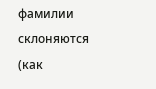фамилии склоняются (как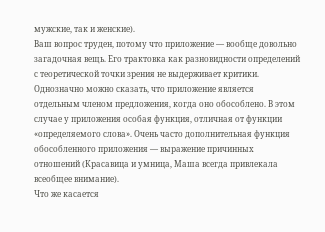мужские, так и женские).
Ваш вопрос труден, потому что приложение — вообще довольно загадочная вещь. Его трактовка как разновидности определений с теоретической точки зрения не выдерживает критики.
Однозначно можно сказать, что приложение является отдельным членом предложения, когда оно обособлено. В этом случае у приложения особая функция, отличная от функции «определяемого слова». Очень часто дополнительная функция обособленного приложения — выражение причинных отношений (Красавица и умница, Маша всегда привлекала всеобщее внимание).
Что же касается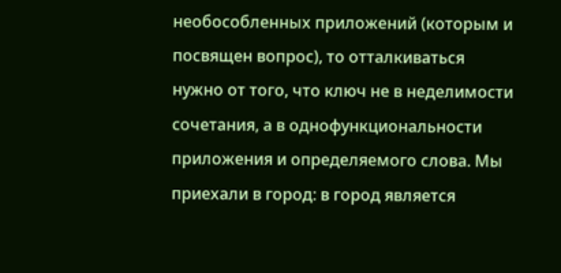необособленных приложений (которым и посвящен вопрос), то отталкиваться нужно от того, что ключ не в неделимости сочетания, а в однофункциональности приложения и определяемого слова. Мы приехали в город: в город является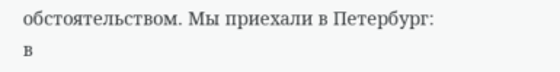обстоятельством. Мы приехали в Петербург: в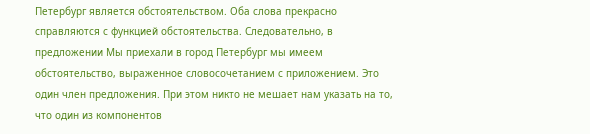Петербург является обстоятельством. Оба слова прекрасно справляются с функцией обстоятельства. Следовательно, в предложении Мы приехали в город Петербург мы имеем обстоятельство, выраженное словосочетанием с приложением. Это один член предложения. При этом никто не мешает нам указать на то, что один из компонентов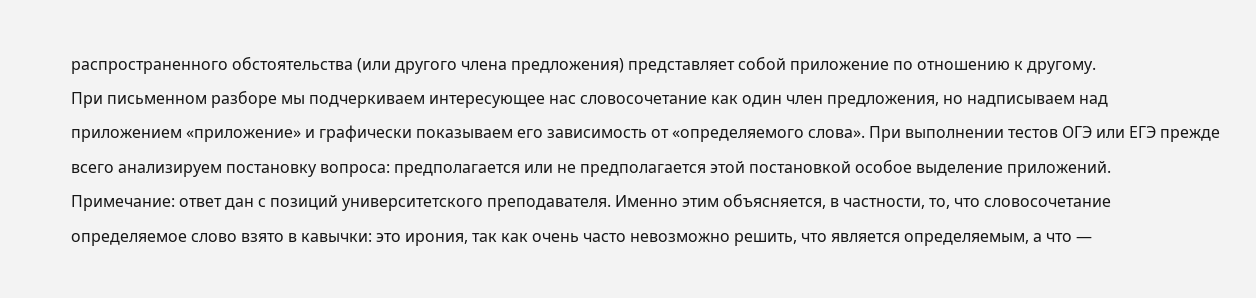распространенного обстоятельства (или другого члена предложения) представляет собой приложение по отношению к другому.
При письменном разборе мы подчеркиваем интересующее нас словосочетание как один член предложения, но надписываем над приложением «приложение» и графически показываем его зависимость от «определяемого слова». При выполнении тестов ОГЭ или ЕГЭ прежде всего анализируем постановку вопроса: предполагается или не предполагается этой постановкой особое выделение приложений.
Примечание: ответ дан с позиций университетского преподавателя. Именно этим объясняется, в частности, то, что словосочетание определяемое слово взято в кавычки: это ирония, так как очень часто невозможно решить, что является определяемым, а что —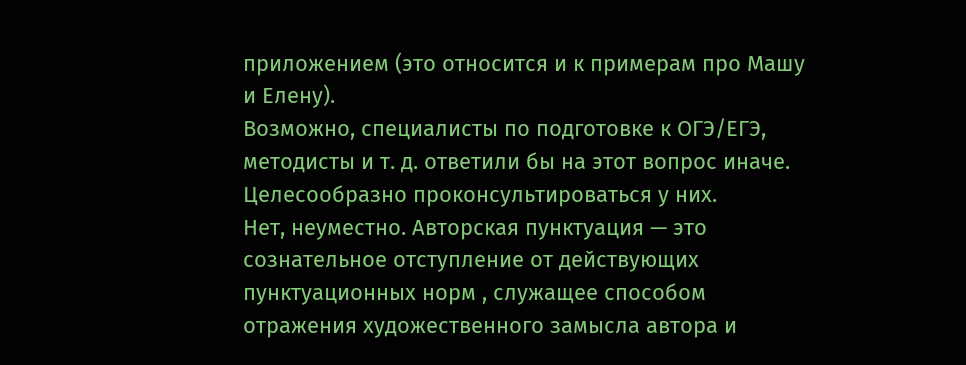приложением (это относится и к примерам про Машу и Елену).
Возможно, специалисты по подготовке к ОГЭ/ЕГЭ, методисты и т. д. ответили бы на этот вопрос иначе. Целесообразно проконсультироваться у них.
Нет, неуместно. Авторская пунктуация — это сознательное отступление от действующих пунктуационных норм , служащее способом отражения художественного замысла автора и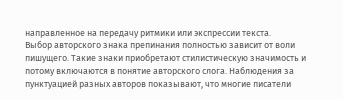направленное на передачу ритмики или экспрессии текста.
Выбор авторского знака препинания полностью зависит от воли пишущего. Такие знаки приобретают стилистическую значимость и потому включаются в понятие авторского слога. Наблюдения за пунктуацией разных авторов показывают, что многие писатели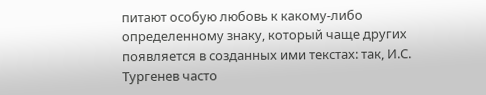питают особую любовь к какому-либо определенному знаку, который чаще других появляется в созданных ими текстах: так, И.С. Тургенев часто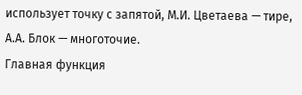использует точку с запятой, М.И. Цветаева — тире, А.А. Блок — многоточие.
Главная функция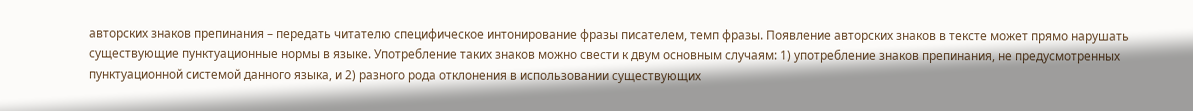авторских знаков препинания – передать читателю специфическое интонирование фразы писателем, темп фразы. Появление авторских знаков в тексте может прямо нарушать существующие пунктуационные нормы в языке. Употребление таких знаков можно свести к двум основным случаям: 1) употребление знаков препинания, не предусмотренных пунктуационной системой данного языка, и 2) разного рода отклонения в использовании существующих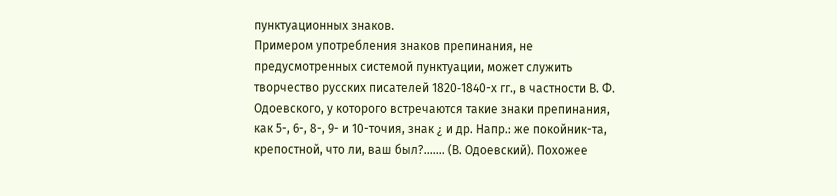пунктуационных знаков.
Примером употребления знаков препинания, не предусмотренных системой пунктуации, может служить творчество русских писателей 1820‑1840-х гг., в частности В. Ф. Одоевского, у которого встречаются такие знаки препинания, как 5-, 6-, 8-, 9- и 10-точия, знак ¿ и др. Напр.: же покойник-та, крепостной, что ли, ваш был?....... (В. Одоевский). Похожее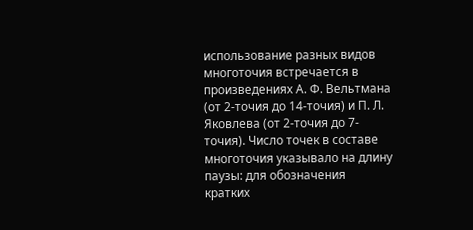использование разных видов многоточия встречается в произведениях А. Ф. Вельтмана (от 2-точия до 14-точия) и П. Л. Яковлева (от 2-точия до 7-точия). Число точек в составе многоточия указывало на длину паузы: для обозначения кратких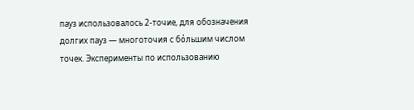пауз использовалось 2-точие, для обозначения долгих пауз — многоточия с бόльшим числом точек. Эксперименты по использованию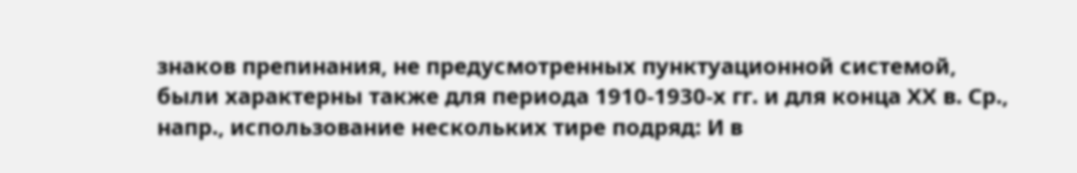знаков препинания, не предусмотренных пунктуационной системой, были характерны также для периода 1910‑1930-х гг. и для конца ХХ в. Ср., напр., использование нескольких тире подряд: И в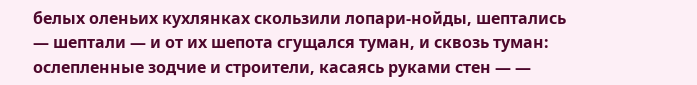белых оленьих кухлянках скользили лопари-нойды, шептались — шептали — и от их шепота сгущался туман, и сквозь туман: ослепленные зодчие и строители, касаясь руками стен — —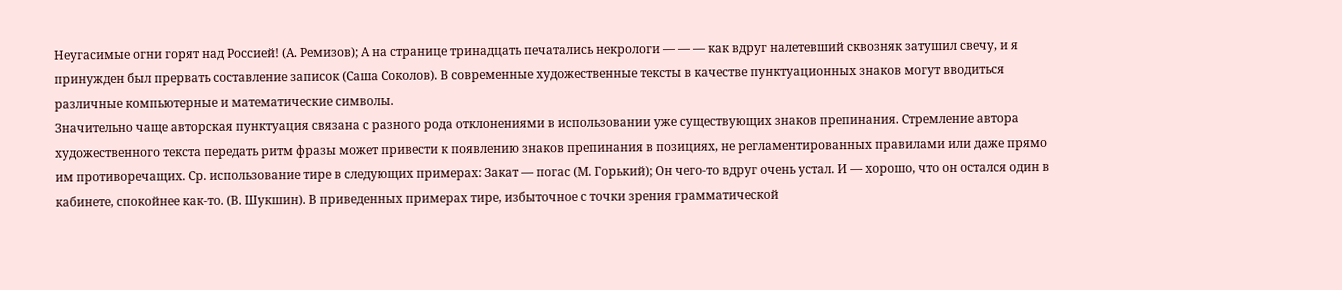Неугасимые огни горят над Россией! (А. Ремизов); А на странице тринадцать печатались некрологи — — — как вдруг налетевший сквозняк затушил свечу, и я принужден был прервать составление записок (Саша Соколов). В современные художественные тексты в качестве пунктуационных знаков могут вводиться различные компьютерные и математические символы.
Значительно чаще авторская пунктуация связана с разного рода отклонениями в использовании уже существующих знаков препинания. Стремление автора художественного текста передать ритм фразы может привести к появлению знаков препинания в позициях, не регламентированных правилами или даже прямо им противоречащих. Ср. использование тире в следующих примерах: Закат — погас (М. Горький); Он чего-то вдруг очень устал. И — хорошо, что он остался один в кабинете, спокойнее как-то. (В. Шукшин). В приведенных примерах тире, избыточное с точки зрения грамматической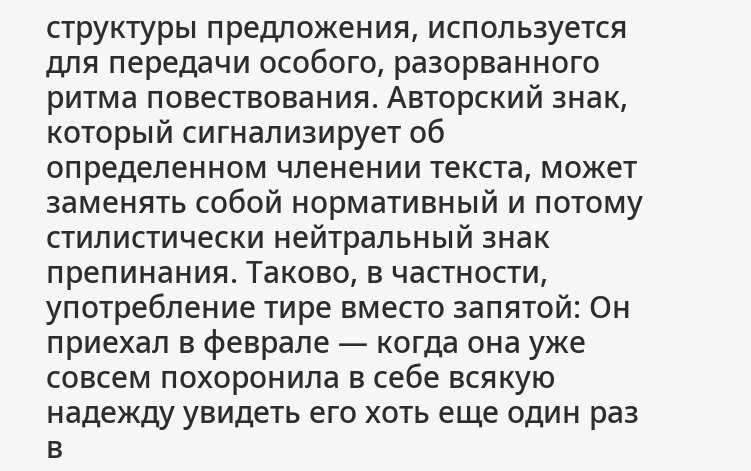структуры предложения, используется для передачи особого, разорванного ритма повествования. Авторский знак, который сигнализирует об определенном членении текста, может заменять собой нормативный и потому стилистически нейтральный знак препинания. Таково, в частности, употребление тире вместо запятой: Он приехал в феврале — когда она уже совсем похоронила в себе всякую надежду увидеть его хоть еще один раз в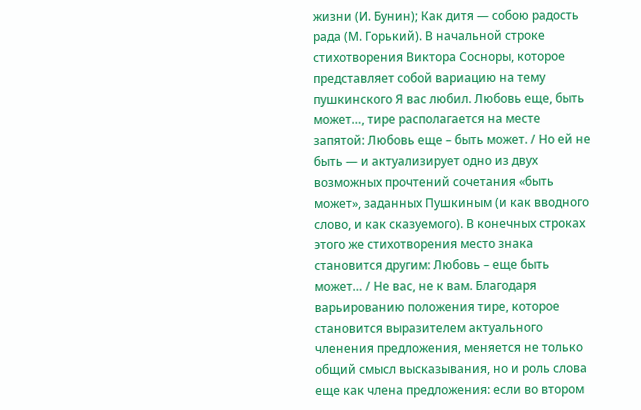жизни (И. Бунин); Как дитя — собою радость рада (М. Горький). В начальной строке стихотворения Виктора Сосноры, которое представляет собой вариацию на тему пушкинского Я вас любил. Любовь еще, быть может…, тире располагается на месте запятой: Любовь еще – быть может. / Но ей не быть — и актуализирует одно из двух возможных прочтений сочетания «быть может», заданных Пушкиным (и как вводного слово, и как сказуемого). В конечных строках этого же стихотворения место знака становится другим: Любовь – еще быть может… / Не вас, не к вам. Благодаря варьированию положения тире, которое становится выразителем актуального членения предложения, меняется не только общий смысл высказывания, но и роль слова еще как члена предложения: если во втором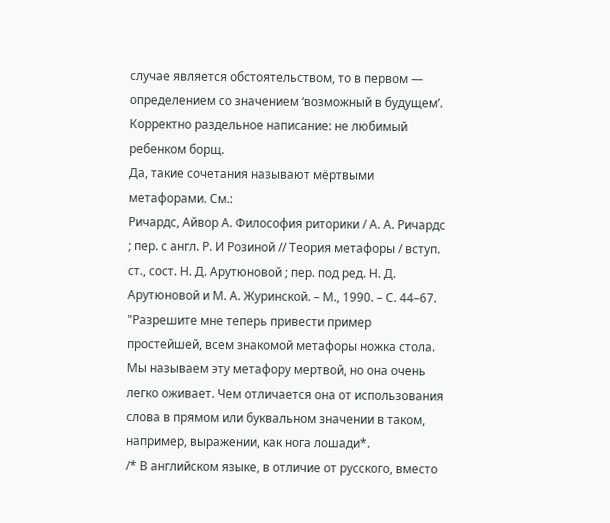случае является обстоятельством, то в первом — определением со значением ‘возможный в будущем’.
Корректно раздельное написание: не любимый ребенком борщ.
Да, такие сочетания называют мёртвыми метафорами. См.:
Ричардс, Айвор А. Философия риторики / А. А. Ричардс ; пер. с англ. Р. И Розиной // Теория метафоры / вступ. ст., сост. Н. Д. Арутюновой ; пер. под ред. Н. Д. Арутюновой и М. А. Журинской. – М., 1990. – С. 44–67.
"Разрешите мне теперь привести пример простейшей, всем знакомой метафоры ножка стола. Мы называем эту метафору мертвой, но она очень легко оживает. Чем отличается она от использования слова в прямом или буквальном значении в таком, например, выражении, как нога лошади*.
/* В английском языке, в отличие от русского, вместо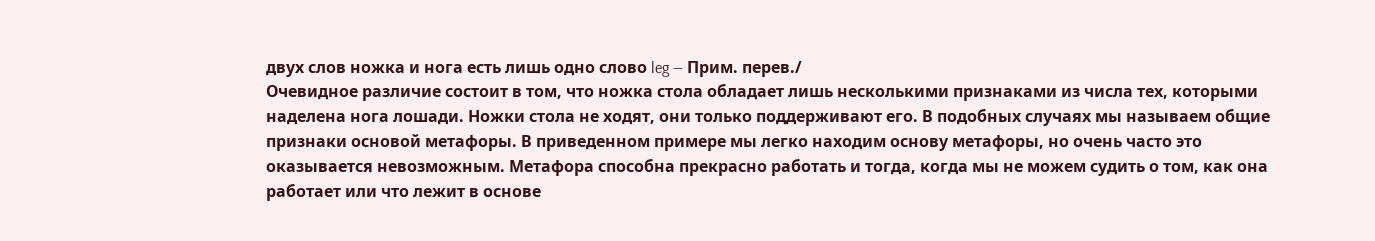двух слов ножка и нога есть лишь одно слово leg — Прим. перев./
Очевидное различие состоит в том, что ножка стола обладает лишь несколькими признаками из числа тех, которыми наделена нога лошади. Ножки стола не ходят, они только поддерживают его. В подобных случаях мы называем общие признаки основой метафоры. В приведенном примере мы легко находим основу метафоры, но очень часто это оказывается невозможным. Метафора способна прекрасно работать и тогда, когда мы не можем судить о том, как она работает или что лежит в основе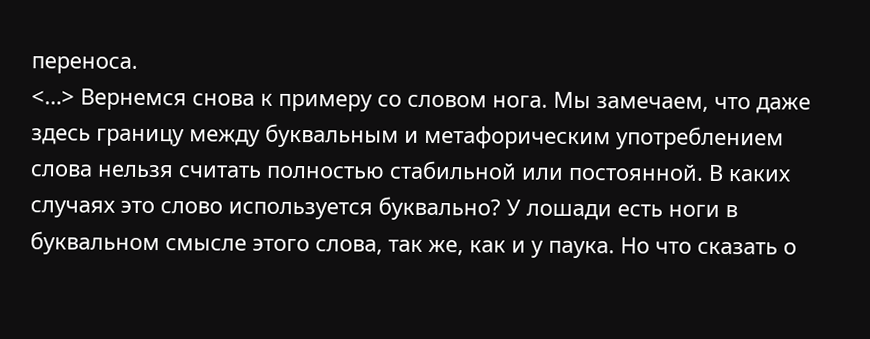переноса.
<…> Вернемся снова к примеру со словом нога. Мы замечаем, что даже здесь границу между буквальным и метафорическим употреблением слова нельзя считать полностью стабильной или постоянной. В каких случаях это слово используется буквально? У лошади есть ноги в буквальном смысле этого слова, так же, как и у паука. Но что сказать о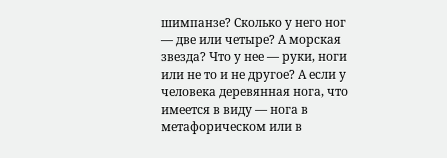шимпанзе? Сколько у него ног — две или четыре? А морская звезда? Что у нее — руки, ноги или не то и не другое? А если у человека деревянная нога, что имеется в виду — нога в метафорическом или в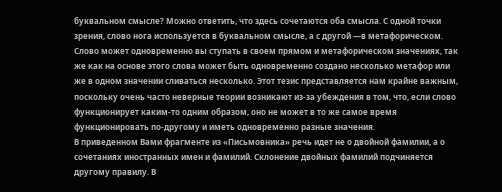буквальном смысле? Можно ответить, что здесь сочетаются оба смысла. С одной точки зрения, слово нога используется в буквальном смысле, а с другой —в метафорическом.
Слово может одновременно вы ступать в своем прямом и метафорическом значениях, так же как на основе этого слова может быть одновременно создано несколько метафор или же в одном значении сливаться несколько. Этот тезис представляется нам крайне важным, поскольку очень часто неверные теории возникают из-за убеждения в том, что, если слово функционирует каким-то одним образом, оно не может в то же самое время функционировать по-другому и иметь одновременно разные значения.
В приведенном Вами фрагменте из «Письмовника» речь идет не о двойной фамилии, а о сочетаниях иностранных имен и фамилий. Склонение двойных фамилий подчиняется другому правилу. В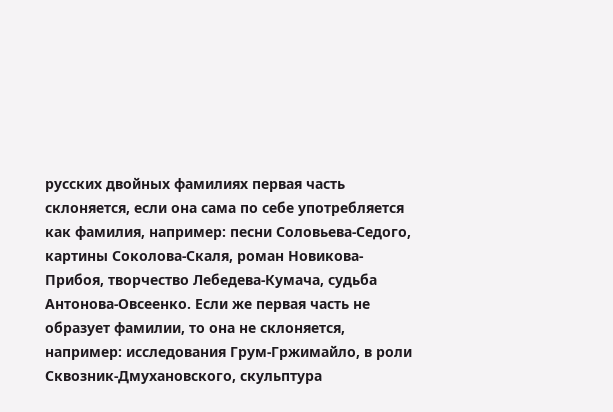русских двойных фамилиях первая часть склоняется, если она сама по себе употребляется как фамилия, например: песни Соловьева-Седого, картины Соколова-Скаля, роман Новикова-Прибоя, творчество Лебедева-Кумача, судьба Антонова-Овсеенко. Если же первая часть не образует фамилии, то она не склоняется, например: исследования Грум-Гржимайло, в роли Сквозник-Дмухановского, скульптура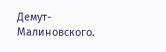Демут-Малиновского.